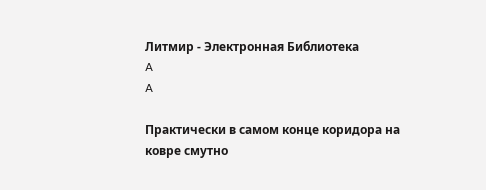Литмир - Электронная Библиотека
A
A

Практически в самом конце коридора на ковре смутно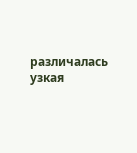различалась узкая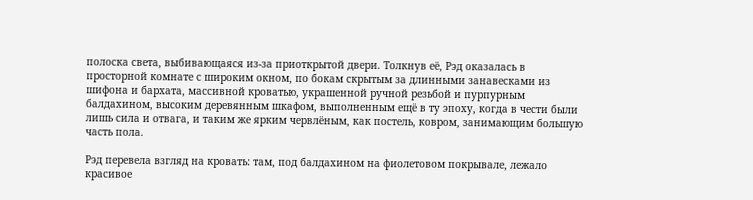полоска света, выбивающаяся из-за приоткрытой двери. Толкнув её, Рэд оказалась в просторной комнате с широким окном, по бокам скрытым за длинными занавесками из шифона и бархата, массивной кроватью, украшенной ручной резьбой и пурпурным балдахином, высоким деревянным шкафом, выполненным ещё в ту эпоху, когда в чести были лишь сила и отвага, и таким же ярким червлёным, как постель, ковром, занимающим большую часть пола.

Рэд перевела взгляд на кровать: там, под балдахином на фиолетовом покрывале, лежало красивое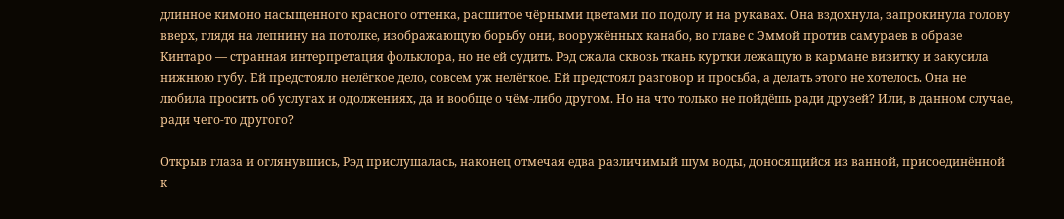длинное кимоно насыщенного красного оттенка, расшитое чёрными цветами по подолу и на рукавах. Она вздохнула, запрокинула голову вверх, глядя на лепнину на потолке, изображающую борьбу они, вооружённых канабо, во главе с Эммой против самураев в образе Кинтаро — странная интерпретация фольклора, но не ей судить. Рэд сжала сквозь ткань куртки лежащую в кармане визитку и закусила нижнюю губу. Ей предстояло нелёгкое дело, совсем уж нелёгкое. Ей предстоял разговор и просьба, а делать этого не хотелось. Она не любила просить об услугах и одолжениях, да и вообще о чём-либо другом. Но на что только не пойдёшь ради друзей? Или, в данном случае, ради чего-то другого?

Открыв глаза и оглянувшись, Рэд прислушалась, наконец отмечая едва различимый шум воды, доносящийся из ванной, присоединённой к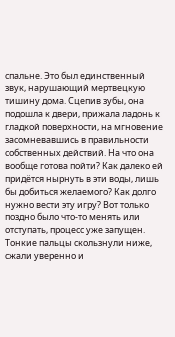спальне. Это был единственный звук, нарушающий мертвецкую тишину дома. Сцепив зубы, она подошла к двери, прижала ладонь к гладкой поверхности, на мгновение засомневавшись в правильности собственных действий. На что она вообще готова пойти? Как далеко ей придётся нырнуть в эти воды, лишь бы добиться желаемого? Как долго нужно вести эту игру? Вот только поздно было что-то менять или отступать, процесс уже запущен. Тонкие пальцы скользнули ниже, сжали уверенно и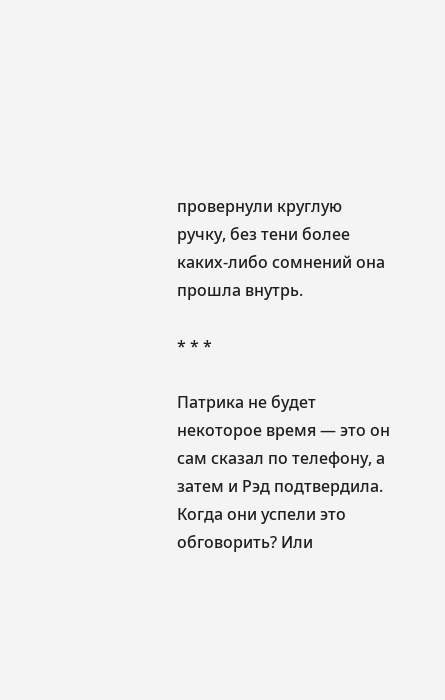провернули круглую ручку, без тени более каких-либо сомнений она прошла внутрь.

* * *

Патрика не будет некоторое время — это он сам сказал по телефону, а затем и Рэд подтвердила. Когда они успели это обговорить? Или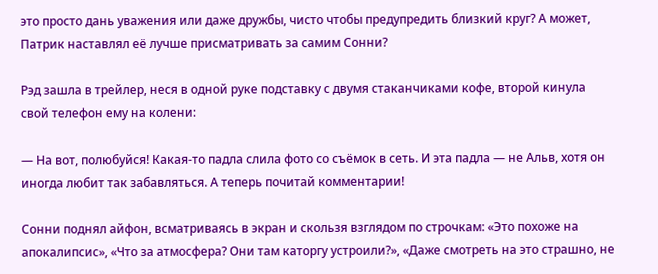это просто дань уважения или даже дружбы, чисто чтобы предупредить близкий круг? А может, Патрик наставлял её лучше присматривать за самим Сонни?

Рэд зашла в трейлер, неся в одной руке подставку с двумя стаканчиками кофе, второй кинула свой телефон ему на колени:

— На вот, полюбуйся! Какая-то падла слила фото со съёмок в сеть. И эта падла — не Альв, хотя он иногда любит так забавляться. А теперь почитай комментарии!

Сонни поднял айфон, всматриваясь в экран и скользя взглядом по строчкам: «Это похоже на апокалипсис», «Что за атмосфера? Они там каторгу устроили?», «Даже смотреть на это страшно, не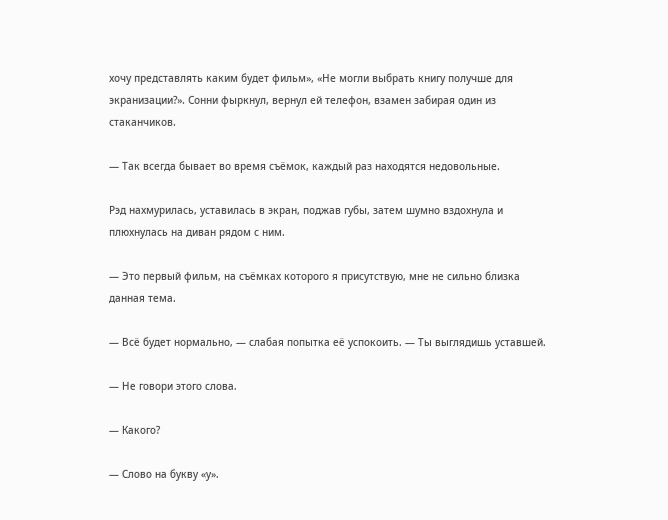хочу представлять каким будет фильм», «Не могли выбрать книгу получше для экранизации?». Сонни фыркнул, вернул ей телефон, взамен забирая один из стаканчиков.

— Так всегда бывает во время съёмок, каждый раз находятся недовольные.

Рэд нахмурилась, уставилась в экран, поджав губы, затем шумно вздохнула и плюхнулась на диван рядом с ним.

— Это первый фильм, на съёмках которого я присутствую, мне не сильно близка данная тема.

— Всё будет нормально, — слабая попытка её успокоить. — Ты выглядишь уставшей.

— Не говори этого слова.

— Какого?

— Слово на букву «у».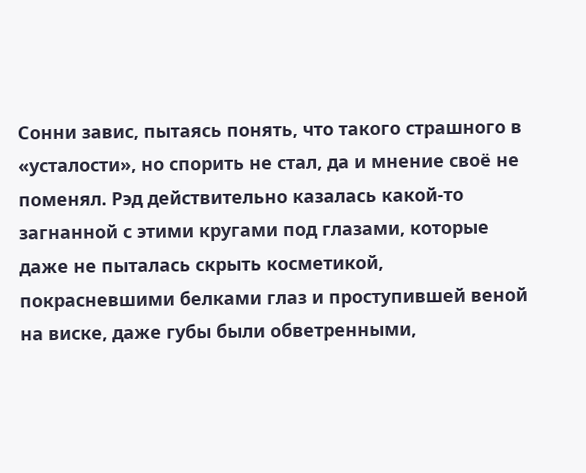Сонни завис, пытаясь понять, что такого страшного в «усталости», но спорить не стал, да и мнение своё не поменял. Рэд действительно казалась какой-то загнанной с этими кругами под глазами, которые даже не пыталась скрыть косметикой, покрасневшими белками глаз и проступившей веной на виске, даже губы были обветренными,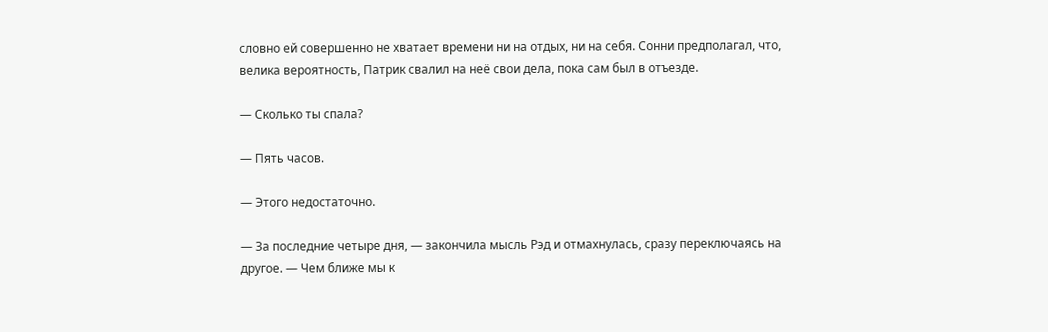словно ей совершенно не хватает времени ни на отдых, ни на себя. Сонни предполагал, что, велика вероятность, Патрик свалил на неё свои дела, пока сам был в отъезде.

— Сколько ты спала?

— Пять часов.

— Этого недостаточно.

— За последние четыре дня, — закончила мысль Рэд и отмахнулась, сразу переключаясь на другое. — Чем ближе мы к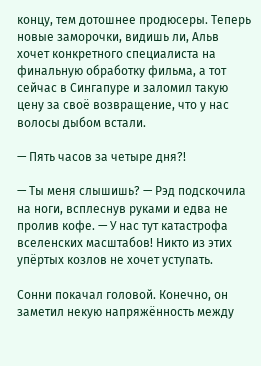концу, тем дотошнее продюсеры. Теперь новые заморочки, видишь ли, Альв хочет конкретного специалиста на финальную обработку фильма, а тот сейчас в Сингапуре и заломил такую цену за своё возвращение, что у нас волосы дыбом встали.

— Пять часов за четыре дня?!

— Ты меня слышишь? — Рэд подскочила на ноги, всплеснув руками и едва не пролив кофе. — У нас тут катастрофа вселенских масштабов! Никто из этих упёртых козлов не хочет уступать.

Сонни покачал головой. Конечно, он заметил некую напряжённость между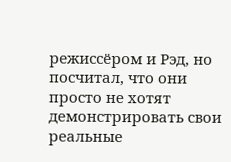режиссёром и Рэд, но посчитал, что они просто не хотят демонстрировать свои реальные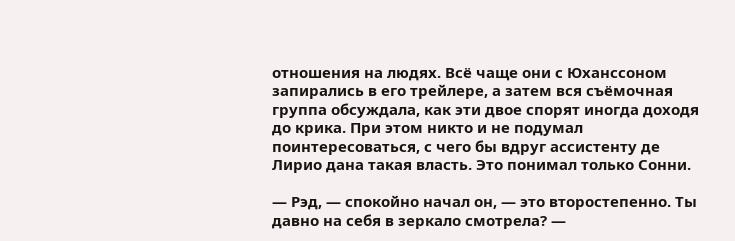отношения на людях. Всё чаще они с Юханссоном запирались в его трейлере, а затем вся съёмочная группа обсуждала, как эти двое спорят иногда доходя до крика. При этом никто и не подумал поинтересоваться, с чего бы вдруг ассистенту де Лирио дана такая власть. Это понимал только Сонни.

— Рэд, — спокойно начал он, — это второстепенно. Ты давно на себя в зеркало смотрела? —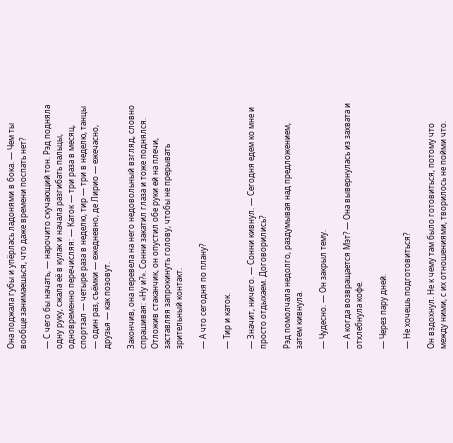Она поджала губы и упёрлась ладонями в бока. — Чем ты вообще занимаешься, что даже времени поспать нет?

— С чего бы начать, — нарочито скучающий тон. Рэд подняла одну руку, сжала её в кулак и начала разгибать пальцы, одновременно перечисляя: — Каток — три раза в месяц, спортзал — четыре раза в неделю, тир — три в неделю, танцы — один раз, съёмки — ежедневно, де Лирио — ежечасно, друзья — как позовут.

Закончив, она перевела на него недовольный взгляд, словно спрашивая: «Ну и?». Сонни закатил глаза и тоже поднялся. Отложив стаканчик, он опустил обе руки ей на плечи, заставляя запрокинуть голову, чтобы не прерывать зрительный контакт.

— А что сегодня по плану?

— Тир и каток.

— Значит, ничего. — Сонни кивнул. — Сегодня едем ко мне и просто отдыхаем. Договорились?

Рэд помолчала недолго, раздумывая над предложением, затем кивнула.

— Чудесно. — Он закрыл тему.

— А когда возвращается Мэт? — Она вывернулась из захвата и отхлебнула кофе.

— Через пару дней.

— Не хочешь подготовиться?

Он вздохнул. Не к чему там было готовиться, потому что между ними, с их отношениями, творилось не пойми что.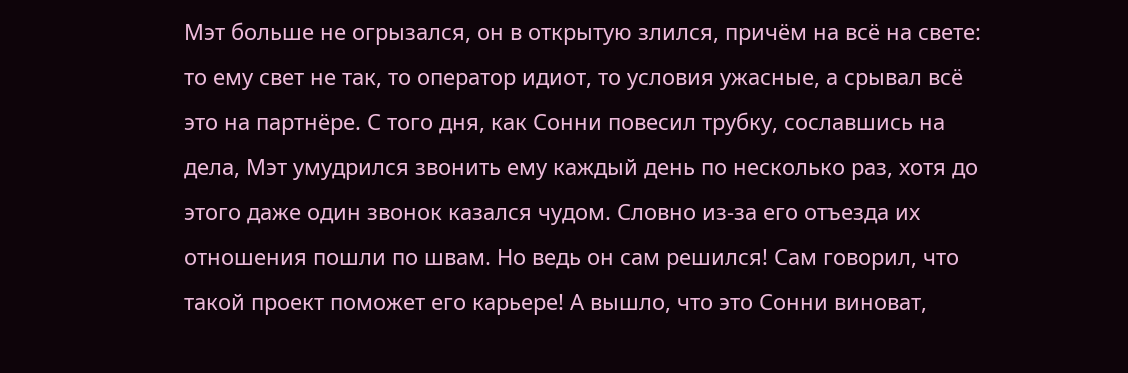Мэт больше не огрызался, он в открытую злился, причём на всё на свете: то ему свет не так, то оператор идиот, то условия ужасные, а срывал всё это на партнёре. С того дня, как Сонни повесил трубку, сославшись на дела, Мэт умудрился звонить ему каждый день по несколько раз, хотя до этого даже один звонок казался чудом. Словно из-за его отъезда их отношения пошли по швам. Но ведь он сам решился! Сам говорил, что такой проект поможет его карьере! А вышло, что это Сонни виноват,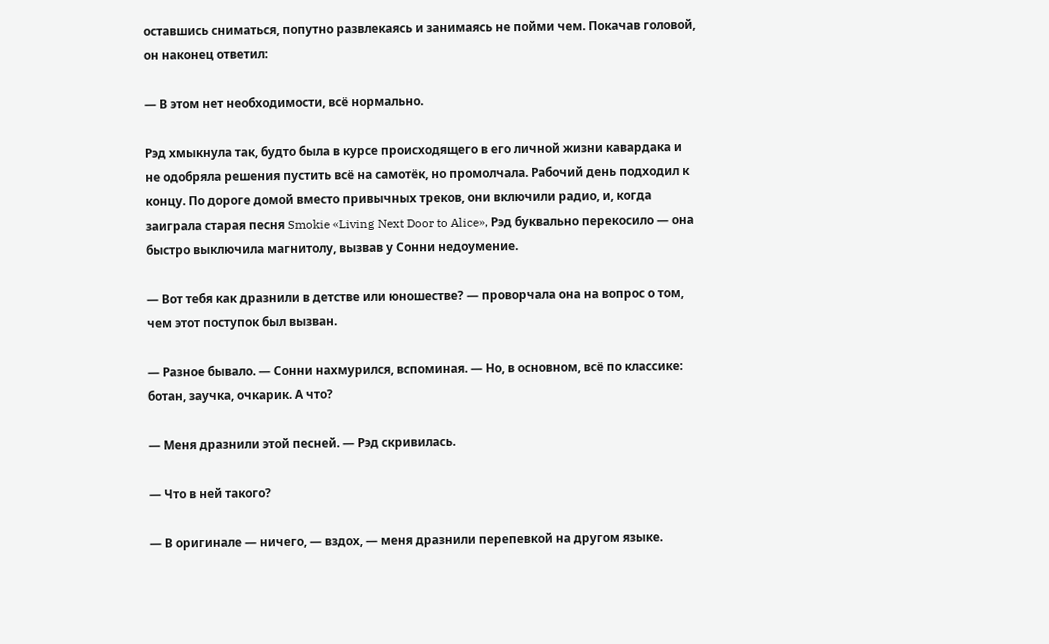оставшись сниматься, попутно развлекаясь и занимаясь не пойми чем. Покачав головой, он наконец ответил:

— В этом нет необходимости, всё нормально.

Рэд хмыкнула так, будто была в курсе происходящего в его личной жизни кавардака и не одобряла решения пустить всё на самотёк, но промолчала. Рабочий день подходил к концу. По дороге домой вместо привычных треков, они включили радио, и, когда заиграла старая песня Smokie «Living Next Door to Alice», Рэд буквально перекосило — она быстро выключила магнитолу, вызвав у Сонни недоумение.

— Вот тебя как дразнили в детстве или юношестве? — проворчала она на вопрос о том, чем этот поступок был вызван.

— Разное бывало. — Сонни нахмурился, вспоминая. — Но, в основном, всё по классике: ботан, заучка, очкарик. А что?

— Меня дразнили этой песней. — Рэд скривилась.

— Что в ней такого?

— В оригинале — ничего, — вздох, — меня дразнили перепевкой на другом языке.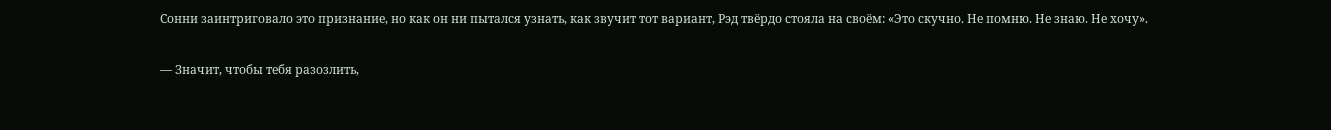Сонни заинтриговало это признание, но как он ни пытался узнать, как звучит тот вариант, Рэд твёрдо стояла на своём: «Это скучно. Не помню. Не знаю. Не хочу».

— Значит, чтобы тебя разозлить,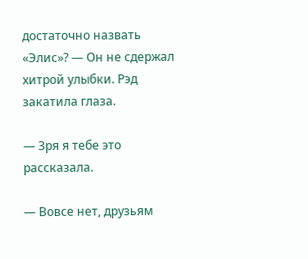достаточно назвать «Элис»? — Он не сдержал хитрой улыбки. Рэд закатила глаза.

— Зря я тебе это рассказала.

— Вовсе нет, друзьям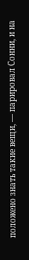положено знать такие вещи, — парировал Сонни, и на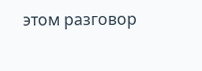этом разговор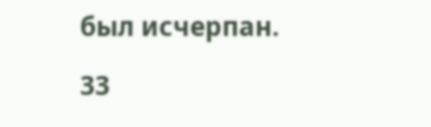был исчерпан.

33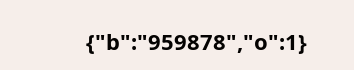{"b":"959878","o":1}